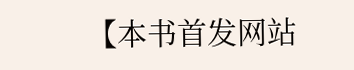【本书首发网站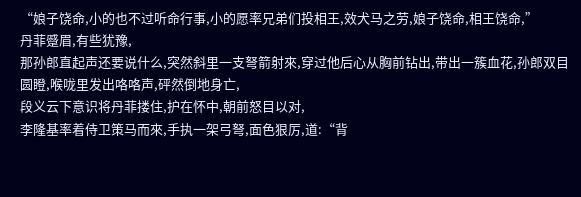“娘子饶命,小的也不过听命行事,小的愿率兄弟们投相王,效犬马之劳,娘子饶命,相王饶命,”
丹菲蹙眉,有些犹豫,
那孙郎直起声还要说什么,突然斜里一支弩箭射來,穿过他后心从胸前钻出,带出一簇血花,孙郎双目圆瞪,喉咙里发出咯咯声,砰然倒地身亡,
段义云下意识将丹菲搂住,护在怀中,朝前怒目以对,
李隆基率着侍卫策马而來,手执一架弓弩,面色狠厉,道:“背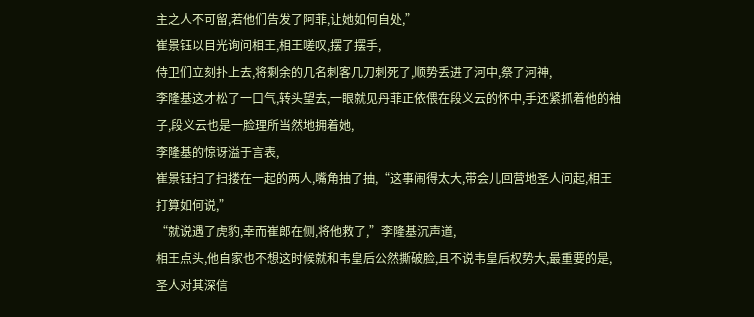主之人不可留,若他们告发了阿菲,让她如何自处,”
崔景钰以目光询问相王,相王嗟叹,摆了摆手,
侍卫们立刻扑上去,将剩余的几名刺客几刀刺死了,顺势丢进了河中,祭了河神,
李隆基这才松了一口气,转头望去,一眼就见丹菲正依偎在段义云的怀中,手还紧抓着他的袖子,段义云也是一脸理所当然地拥着她,
李隆基的惊讶溢于言表,
崔景钰扫了扫搂在一起的两人,嘴角抽了抽,“这事闹得太大,带会儿回营地圣人问起,相王打算如何说,”
“就说遇了虎豹,幸而崔郎在侧,将他救了,”李隆基沉声道,
相王点头,他自家也不想这时候就和韦皇后公然撕破脸,且不说韦皇后权势大,最重要的是,圣人对其深信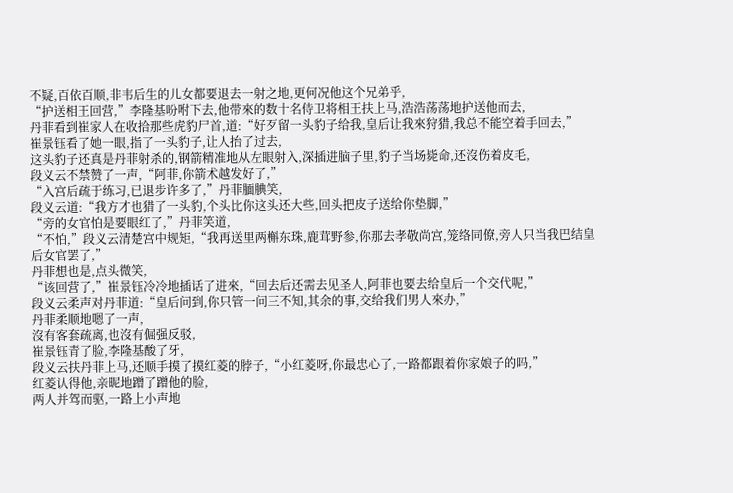不疑,百依百顺,非韦后生的儿女都要退去一射之地,更何况他这个兄弟乎,
“护送相王回营,”李隆基吩咐下去,他带來的数十名侍卫将相王扶上马,浩浩荡荡地护送他而去,
丹菲看到崔家人在收拾那些虎豹尸首,道:“好歹留一头豹子给我,皇后让我來狩猎,我总不能空着手回去,”
崔景钰看了她一眼,指了一头豹子,让人抬了过去,
这头豹子还真是丹菲射杀的,钢箭精准地从左眼射入,深插进脑子里,豹子当场毙命,还沒伤着皮毛,
段义云不禁赞了一声,“阿菲,你箭术越发好了,”
“入宫后疏于练习,已退步许多了,”丹菲腼腆笑,
段义云道:“我方才也猎了一头豹,个头比你这头还大些,回头把皮子送给你垫脚,”
“旁的女官怕是要眼红了,”丹菲笑道,
“不怕,”段义云清楚宫中规矩,“我再送里两槲东珠,鹿茸野参,你那去孝敬尚宫,笼络同僚,旁人只当我巴结皇后女官罢了,”
丹菲想也是,点头微笑,
“该回营了,”崔景钰冷冷地插话了进來,“回去后还需去见圣人,阿菲也要去给皇后一个交代呢,”
段义云柔声对丹菲道:“皇后问到,你只管一问三不知,其余的事,交给我们男人來办,”
丹菲柔顺地嗯了一声,
沒有客套疏离,也沒有倔强反驳,
崔景钰青了脸,李隆基酸了牙,
段义云扶丹菲上马,还顺手摸了摸红菱的脖子,“小红菱呀,你最忠心了,一路都跟着你家娘子的吗,”
红菱认得他,亲昵地蹭了蹭他的脸,
两人并驾而驱,一路上小声地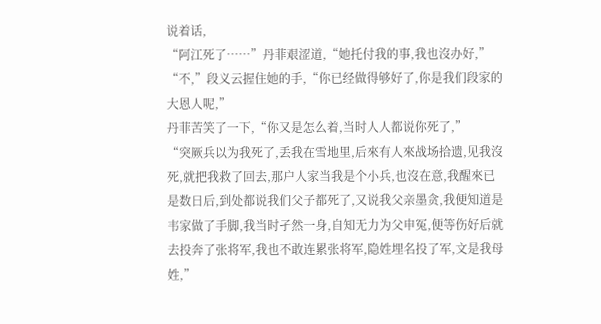说着话,
“阿江死了……”丹菲艰涩道,“她托付我的事,我也沒办好,”
“不,”段义云握住她的手,“你已经做得够好了,你是我们段家的大恩人呢,”
丹菲苦笑了一下,“你又是怎么着,当时人人都说你死了,”
“突厥兵以为我死了,丢我在雪地里,后來有人來战场拾遗,见我沒死,就把我救了回去,那户人家当我是个小兵,也沒在意,我醒來已是数日后,到处都说我们父子都死了,又说我父亲墨贪,我便知道是韦家做了手脚,我当时孑然一身,自知无力为父申冤,便等伤好后就去投奔了张将军,我也不敢连累张将军,隐姓埋名投了军,文是我母姓,”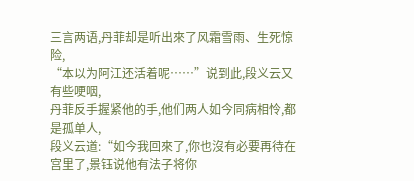三言两语,丹菲却是听出來了风霜雪雨、生死惊险,
“本以为阿江还活着呢……”说到此,段义云又有些哽咽,
丹菲反手握紧他的手,他们两人如今同病相怜,都是孤单人,
段义云道:“如今我回來了,你也沒有必要再待在宫里了,景钰说他有法子将你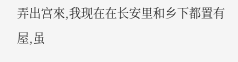弄出宫來,我现在在长安里和乡下都置有屋,虽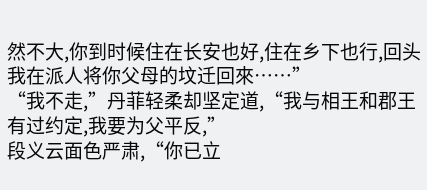然不大,你到时候住在长安也好,住在乡下也行,回头我在派人将你父母的坟迁回來……”
“我不走,”丹菲轻柔却坚定道,“我与相王和郡王有过约定,我要为父平反,”
段义云面色严肃,“你已立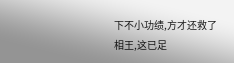下不小功绩,方才还救了相王,这已足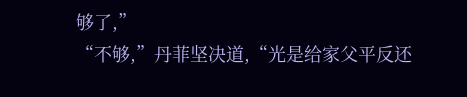够了,”
“不够,”丹菲坚决道,“光是给家父平反还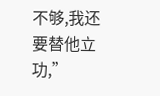不够,我还要替他立功,”